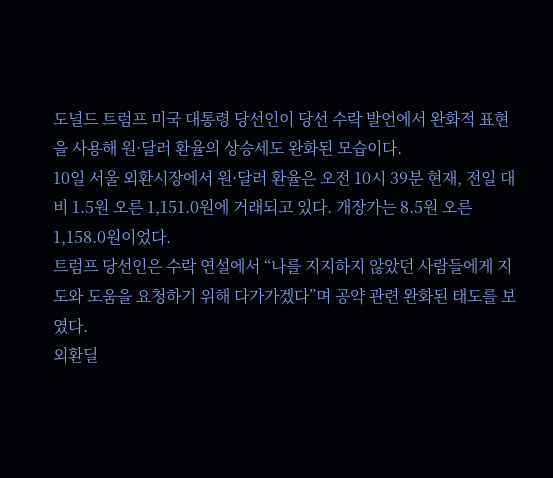도널드 트럼프 미국 대통령 당선인이 당선 수락 발언에서 완화적 표현을 사용해 원·달러 환율의 상승세도 완화된 모습이다.
10일 서울 외환시장에서 원·달러 환율은 오전 10시 39분 현재, 전일 대비 1.5원 오른 1,151.0원에 거래되고 있다. 개장가는 8.5원 오른 1,158.0원이었다.
트럼프 당선인은 수락 연설에서 “나를 지지하지 않았던 사람들에게 지도와 도움을 요청하기 위해 다가가겠다”며 공약 관련 완화된 태도를 보였다.
외환딜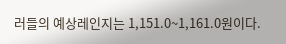러들의 예상레인지는 1,151.0~1,161.0원이다.